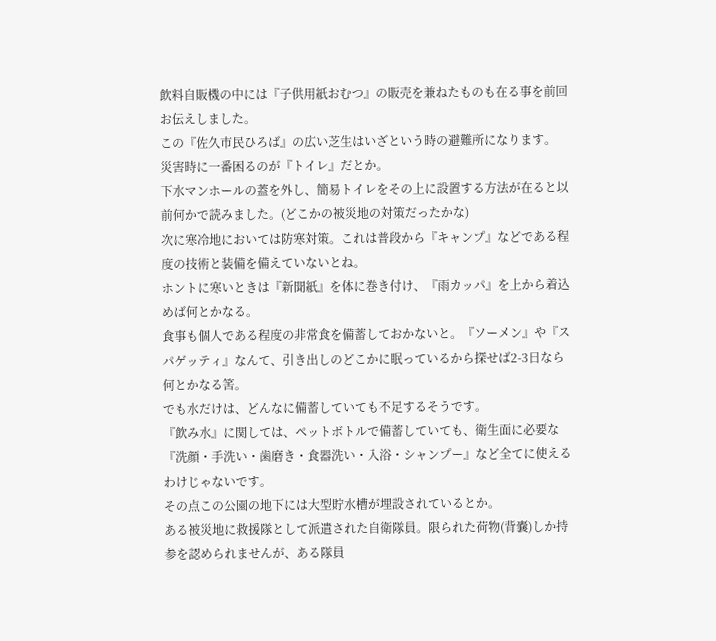飲料自販機の中には『子供用紙おむつ』の販売を兼ねたものも在る事を前回お伝えしました。
この『佐久市民ひろば』の広い芝生はいざという時の避難所になります。
災害時に一番困るのが『トイレ』だとか。
下水マンホールの蓋を外し、簡易トイレをその上に設置する方法が在ると以前何かで読みました。(どこかの被災地の対策だったかな)
次に寒冷地においては防寒対策。これは普段から『キャンプ』などである程度の技術と装備を備えていないとね。
ホントに寒いときは『新聞紙』を体に巻き付け、『雨カッパ』を上から着込めば何とかなる。
食事も個人である程度の非常食を備蓄しておかないと。『ソーメン』や『スパゲッティ』なんて、引き出しのどこかに眠っているから探せば2-3日なら何とかなる筈。
でも水だけは、どんなに備蓄していても不足するそうです。
『飲み水』に関しては、ペットボトルで備蓄していても、衛生面に必要な『洗顔・手洗い・歯磨き・食器洗い・入浴・シャンプー』など全てに使えるわけじゃないです。
その点この公園の地下には大型貯水槽が埋設されているとか。
ある被災地に救援隊として派遣された自衛隊員。限られた荷物(背嚢)しか持参を認められませんが、ある隊員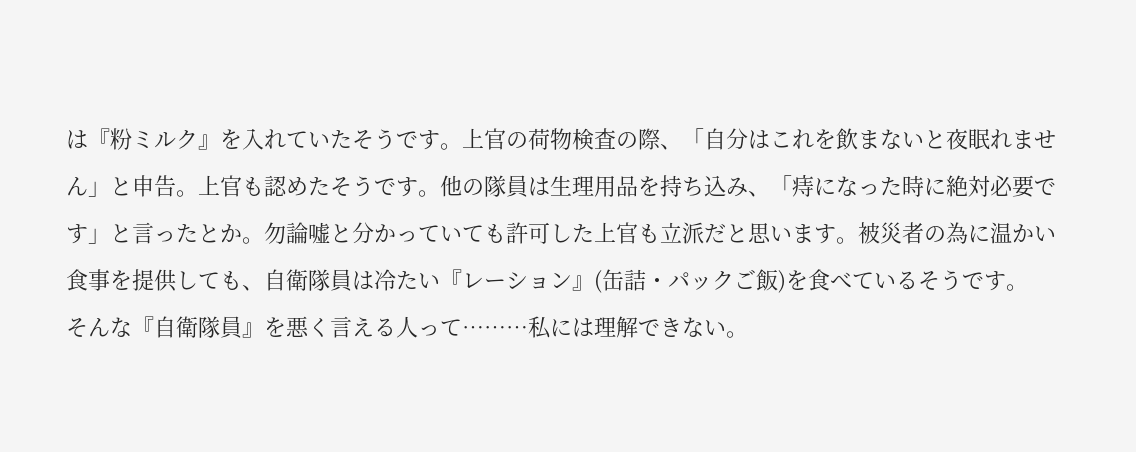は『粉ミルク』を入れていたそうです。上官の荷物検査の際、「自分はこれを飲まないと夜眠れません」と申告。上官も認めたそうです。他の隊員は生理用品を持ち込み、「痔になった時に絶対必要です」と言ったとか。勿論嘘と分かっていても許可した上官も立派だと思います。被災者の為に温かい食事を提供しても、自衛隊員は冷たい『レーション』(缶詰・パックご飯)を食べているそうです。
そんな『自衛隊員』を悪く言える人って………私には理解できない。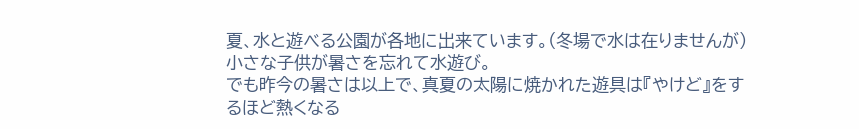夏、水と遊べる公園が各地に出来ています。(冬場で水は在りませんが)
小さな子供が暑さを忘れて水遊び。
でも昨今の暑さは以上で、真夏の太陽に焼かれた遊具は『やけど』をするほど熱くなる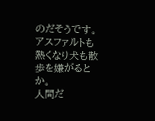のだそうです。アスファルトも熱くなり犬も散歩を嫌がるとか。
人間だ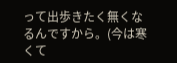って出歩きたく無くなるんですから。(今は寒くて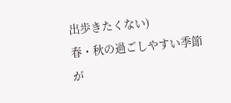出歩きたくない)
春・秋の過ごしやすい季節が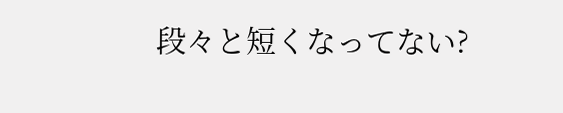段々と短くなってない?